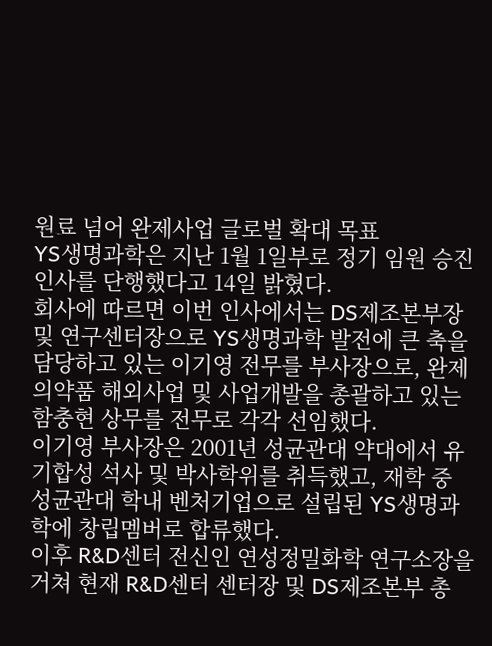원료 넘어 완제사업 글로벌 확대 목표
YS생명과학은 지난 1월 1일부로 정기 임원 승진인사를 단행했다고 14일 밝혔다.
회사에 따르면 이번 인사에서는 DS제조본부장 및 연구센터장으로 YS생명과학 발전에 큰 축을 담당하고 있는 이기영 전무를 부사장으로, 완제의약품 해외사업 및 사업개발을 총괄하고 있는 함충현 상무를 전무로 각각 선임했다.
이기영 부사장은 2001년 성균관대 약대에서 유기합성 석사 및 박사학위를 취득했고, 재학 중 성균관대 학내 벤처기업으로 설립된 YS생명과학에 창립멤버로 합류했다.
이후 R&D센터 전신인 연성정밀화학 연구소장을 거쳐 현재 R&D센터 센터장 및 DS제조본부 총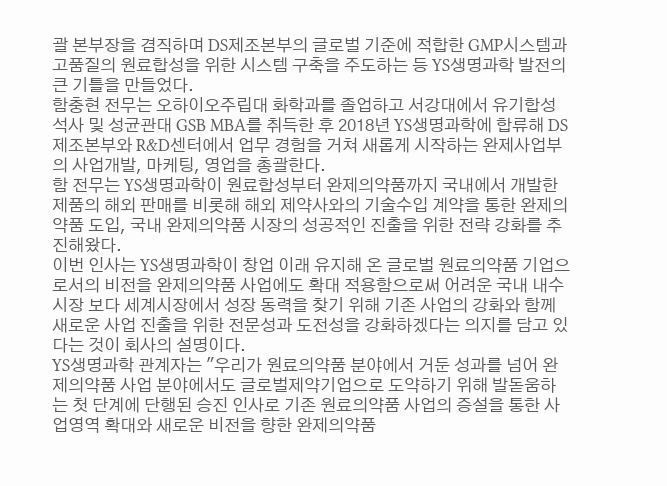괄 본부장을 겸직하며 DS제조본부의 글로벌 기준에 적합한 GMP시스템과 고품질의 원료합성을 위한 시스템 구축을 주도하는 등 YS생명과학 발전의 큰 기틀을 만들었다.
함충현 전무는 오하이오주립대 화학과를 졸업하고 서강대에서 유기합성 석사 및 성균관대 GSB MBA를 취득한 후 2018년 YS생명과학에 합류해 DS제조본부와 R&D센터에서 업무 경험을 거쳐 새롭게 시작하는 완제사업부의 사업개발, 마케팅, 영업을 총괄한다.
함 전무는 YS생명과학이 원료합성부터 완제의약품까지 국내에서 개발한 제품의 해외 판매를 비롯해 해외 제약사와의 기술수입 계약을 통한 완제의약품 도입, 국내 완제의약품 시장의 성공적인 진출을 위한 전략 강화를 추진해왔다.
이번 인사는 YS생명과학이 창업 이래 유지해 온 글로벌 원료의약품 기업으로서의 비전을 완제의약품 사업에도 확대 적용함으로써 어려운 국내 내수시장 보다 세계시장에서 성장 동력을 찾기 위해 기존 사업의 강화와 함께 새로운 사업 진출을 위한 전문성과 도전성을 강화하겠다는 의지를 담고 있다는 것이 회사의 설명이다.
YS생명과학 관계자는 "우리가 원료의약품 분야에서 거둔 성과를 넘어 완제의약품 사업 분야에서도 글로벌제약기업으로 도약하기 위해 발돋움하는 첫 단계에 단행된 승진 인사로 기존 원료의약품 사업의 증설을 통한 사업영역 확대와 새로운 비전을 향한 완제의약품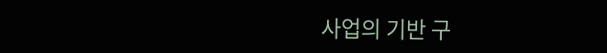사업의 기반 구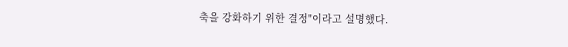축을 강화하기 위한 결정"이라고 설명했다.